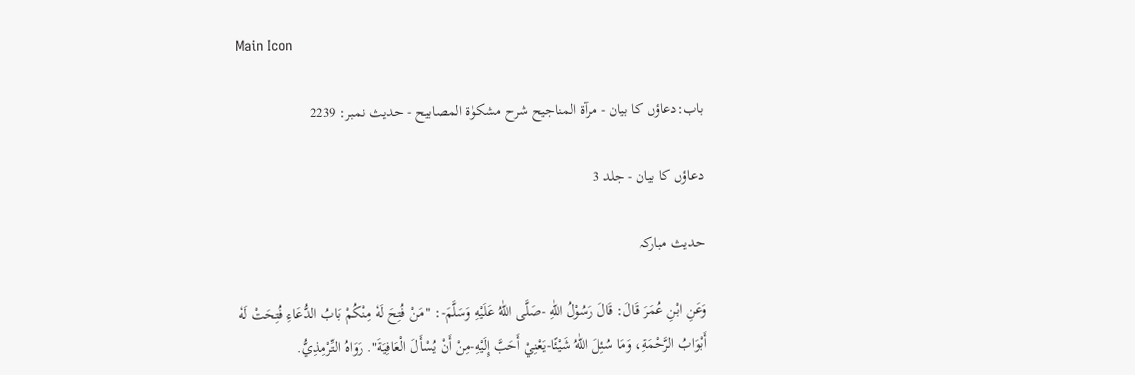Main Icon

باب:دعاؤں کا بیان - مرآۃ المناجیح شرح مشکوٰۃ المصابیح - حدیث نمبر: 2239

دعاؤں کا بیان - جلد 3

حدیث مبارکہ

وَعَنِ ابْنِ عُمَرَ قَالَ: قَالَ رَسُوْلُ اللّٰهِ -صَلَّى اللّٰهُ عَلَيْهِ وَسَلَّمَ-: "مَنْ فُتِحَ لَهٗ مِنْكُمْ بَابُ الدُّعَاءِ فُتِحَتْ لَهٗ أَبْوَابُ الرَّحْمَةِ، وَمَا سُئِلَ اللّٰهُ شَيْئًا-يَعْنِيْ أَحَبَّ إِلَيْهِ-مِنْ أَنْ يُسْأَلَ الْعَافِيَةَ". رَوَاهُ التِّرْمِذِيُّ.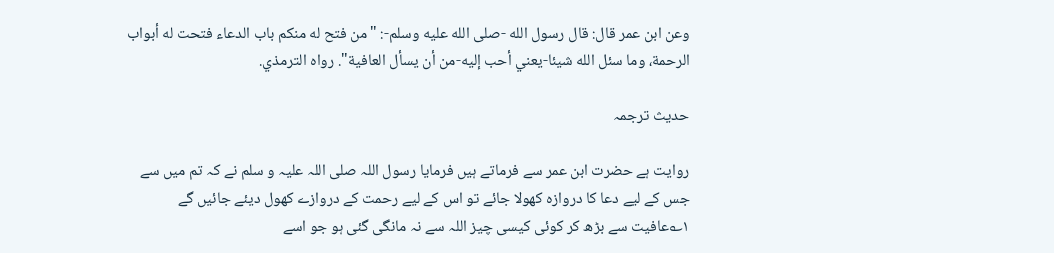وعن ابن عمر قال: قال رسول الله -صلى الله عليه وسلم-: "من فتح له منكم باب الدعاء فتحت له أبواب الرحمة، وما سئل الله شيئا-يعني أحب إليه-من أن يسأل العافية". رواه الترمذي.

حدیث ترجمہ

روایت ہے حضرت ابن عمر سے فرماتے ہیں فرمایا رسول اللہ صلی اللہ علیہ و سلم نے کہ تم میں سے جس کے لیے دعا کا دروازہ کھولا جائے تو اس کے لیے رحمت کے دروازے کھول دیئے جائیں گے ۱؎عافیت سے بڑھ کر کوئی کیسی چیز اللہ سے نہ مانگی گئی ہو جو اسے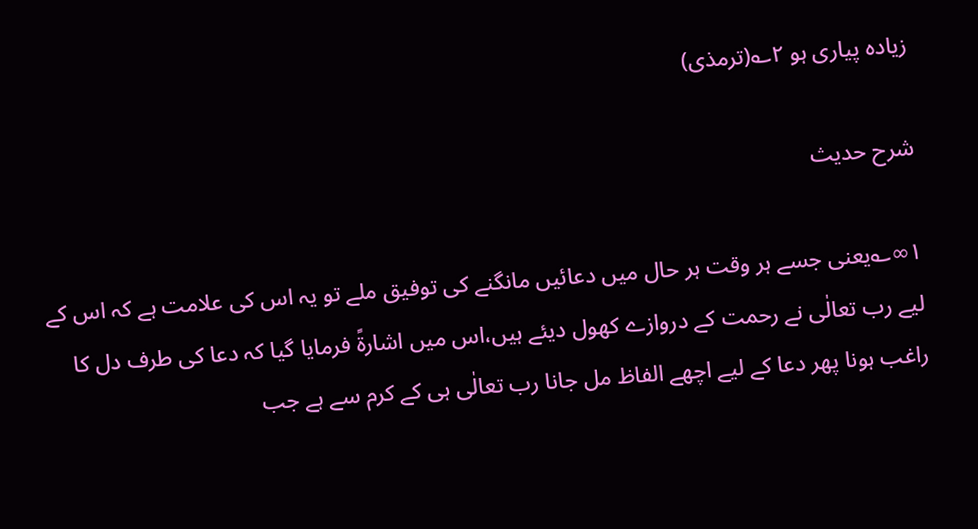زیادہ پیاری ہو ۲؎(ترمذی)

شرح حدیث

۱∞؎یعنی جسے ہر وقت ہر حال میں دعائیں مانگنے کی توفیق ملے تو یہ اس کی علامت ہے کہ اس کے لیے رب تعالٰی نے رحمت کے دروازے کھول دیئے ہیں،اس میں اشارۃً فرمایا گیا کہ دعا کی طرف دل کا راغب ہونا پھر دعا کے لیے اچھے الفاظ مل جانا رب تعالٰی ہی کے کرم سے ہے جب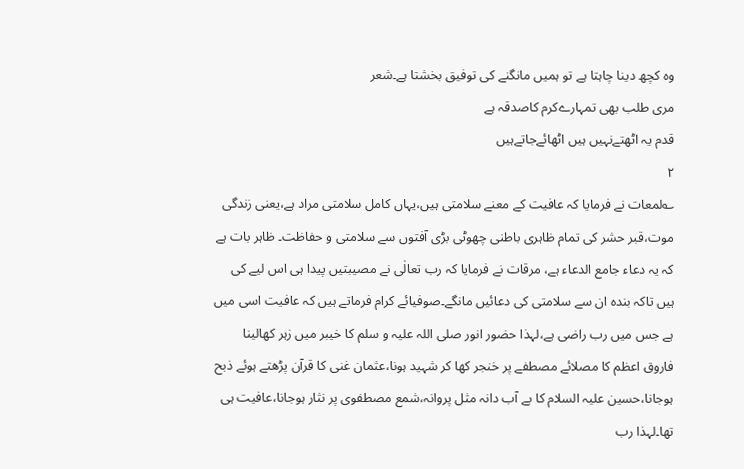وہ کچھ دینا چاہتا ہے تو ہمیں مانگنے کی توفیق بخشتا ہے۔شعر
مری طلب بھی تمہارےکرم کاصدقہ ہے
قدم یہ اٹھتےنہیں ہیں اٹھائےجاتےہیں
۲
؎لمعات نے فرمایا کہ عافیت کے معنے سلامتی ہیں،یہاں کامل سلامتی مراد ہے،یعنی زندگی موت،قبر حشر کی تمام ظاہری باطنی چھوٹی بڑی آفتوں سے سلامتی و حفاظت۔ ظاہر بات ہے کہ یہ دعاء جامع الدعاء ہے، مرقات نے فرمایا کہ رب تعالٰی نے مصیبتیں پیدا ہی اس لیے کی ہیں تاکہ بندہ ان سے سلامتی کی دعائیں مانگے۔صوفیائے کرام فرماتے ہیں کہ عافیت اسی میں ہے جس میں رب راضی ہے،لہذا حضور انور صلی اللہ علیہ و سلم کا خیبر میں زہر کھالینا فاروق اعظم کا مصلائے مصطفے پر خنجر کھا کر شہید ہونا،عثمان غنی کا قرآن پڑھتے ہوئے ذبح ہوجانا،حسین علیہ السلام کا بے آب دانہ مثل پروانہ،شمع مصطفوی پر نثار ہوجانا،عافیت ہی تھا۔لہذا رب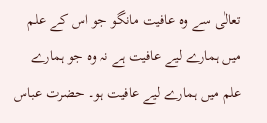تعالٰی سے وہ عافیت مانگو جو اس کے علم میں ہمارے لیے عافیت ہے نہ وہ جو ہمارے علم میں ہمارے لیے عافیت ہو۔ حضرت عباس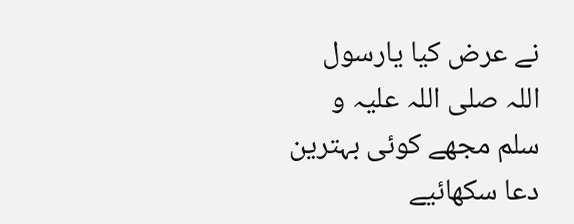نے عرض کیا یارسول اللہ صلی اللہ علیہ و سلم مجھے کوئی بہترین دعا سکھائیے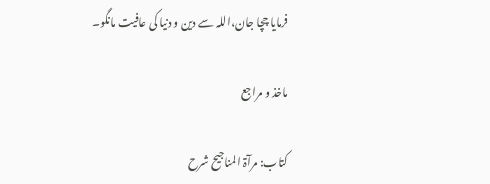فرمایا چچا جان،اللہ سے دین و دنیا کی عافیت مانگو۔

ماخذ و مراجع

کتاب: مرآۃ المناجیح شرح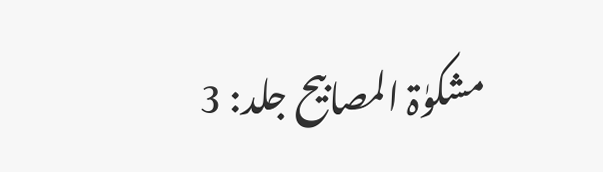مشکوٰۃ المصابیح جلد: 3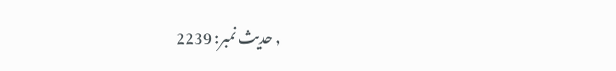, حدیث نمبر: 2239